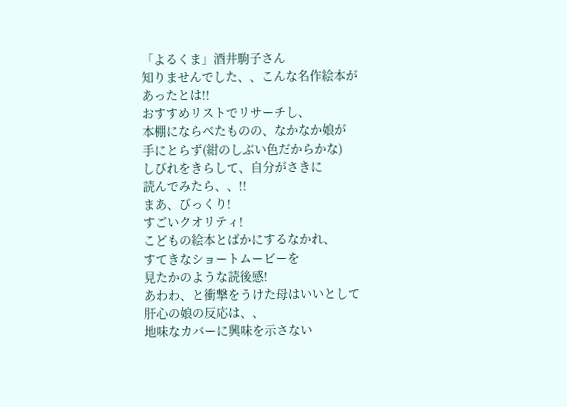「よるくま」酒井駒子さん
知りませんでした、、こんな名作絵本が
あったとは!!
おすすめリストでリサーチし、
本棚にならべたものの、なかなか娘が
手にとらず(紺のしぶい色だからかな)
しびれをきらして、自分がさきに
読んでみたら、、!!
まあ、びっくり!
すごいクオリティ!
こどもの絵本とばかにするなかれ、
すてきなショートムービーを
見たかのような読後感!
あわわ、と衝撃をうけた母はいいとして
肝心の娘の反応は、、
地味なカバーに興味を示さない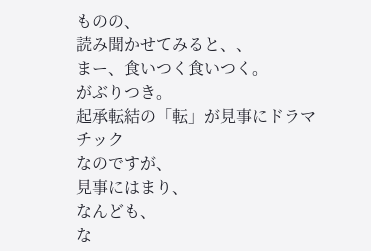ものの、
読み聞かせてみると、、
まー、食いつく食いつく。
がぶりつき。
起承転結の「転」が見事にドラマチック
なのですが、
見事にはまり、
なんども、
な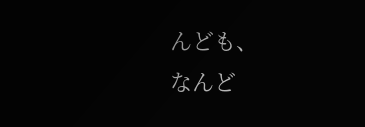んども、
なんど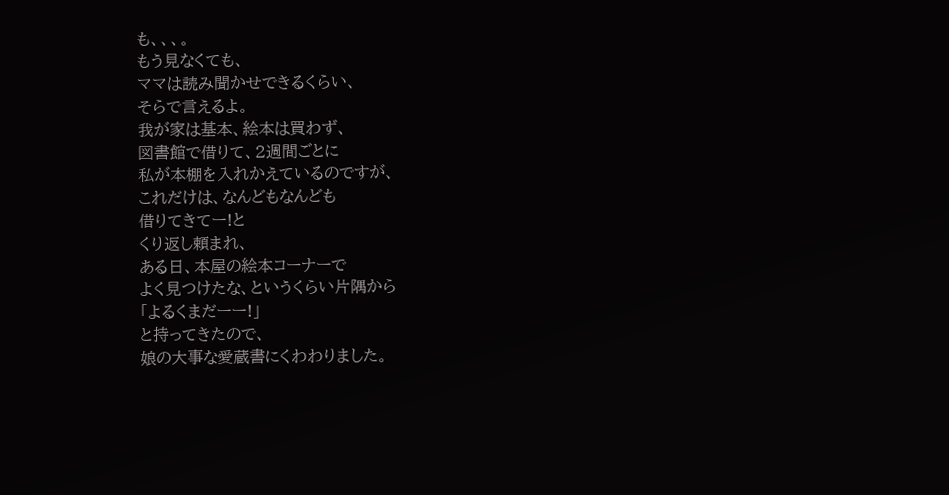も、、、。
もう見なくても、
ママは読み聞かせできるくらい、
そらで言えるよ。
我が家は基本、絵本は買わず、
図書館で借りて、2週間ごとに
私が本棚を入れかえているのですが、
これだけは、なんどもなんども
借りてきてー!と
くり返し頼まれ、
ある日、本屋の絵本コーナーで
よく見つけたな、というくらい片隅から
「よるくまだーー!」
と持ってきたので、
娘の大事な愛蔵書にくわわりました。